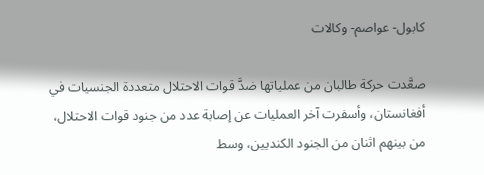كابول- عواصم- وكالات

صعَّدت حركة طالبان من عملياتها ضدَّ قوات الاحتلال متعددة الجنسيات في أفغانستان، وأسفرت آخر العمليات عن إصابة عدد من جنود قوات الاحتلال، من بينهم اثنان من الجنود الكنديين، وسط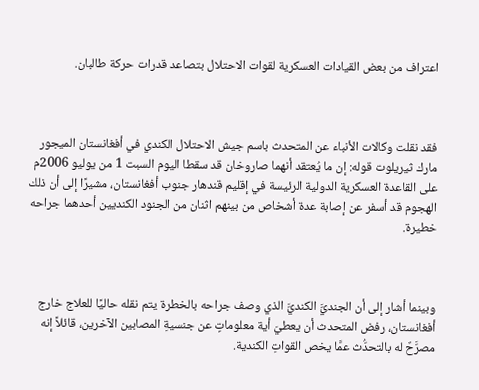اعتراف من بعض القيادات العسكرية لقوات الاحتلال بتصاعد قدرات حركة طالبان.



فقد نقلت وكالات الأنباء عن المتحدث باسم جيش الاحتلال الكندي في أفغانستان الميجور مارك ثيريلوت قوله: إن ما يُعتقد أنهما صاروخان قد سقطا اليوم السبت 1 من يوليو 2006م على القاعدة العسكرية الدولية الرئيسة في إقليم قندهار جنوب أفغانستان، مشيرًا إلى أن ذلك الهجوم قد أسفر عن إصابة عدة أشخاص من بينهم اثنان من الجنود الكنديين أحدهما جراحه خطيرة.



وبينما أشار إلى أن الجنديَّ الكنديَّ الذي وصف جراحه بالخطرة يتم نقله حاليًا للعلاج خارج أفغانستان، رفض المتحدث أن يعطيَ أية معلوماتٍ عن جنسيةِ المصابين الآخرين، قائلاً إنه مصرَّحٌ له بالتحدُّث عمَّا يخص القواتِ الكندية.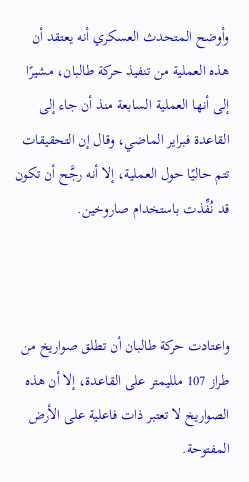وأوضح المتحدث العسكري أنه يعتقد أن هذه العملية من تنفيذ حركة طالبان، مشيرًا إلى أنها العملية السابعة منذ أن جاء إلى القاعدة فبراير الماضي، وقال إن التحقيقات تتم حاليًا حول العملية، إلا أنه رجَّح أن تكون قد نُفِّذت باستخدام صاروخين.



واعتادت حركة طالبان أن تطلق صواريخ من طراز 107 ملليمتر على القاعدة، إلا أن هذه الصواريخ لا تعتبر ذات فاعلية على الأرض المفتوحة.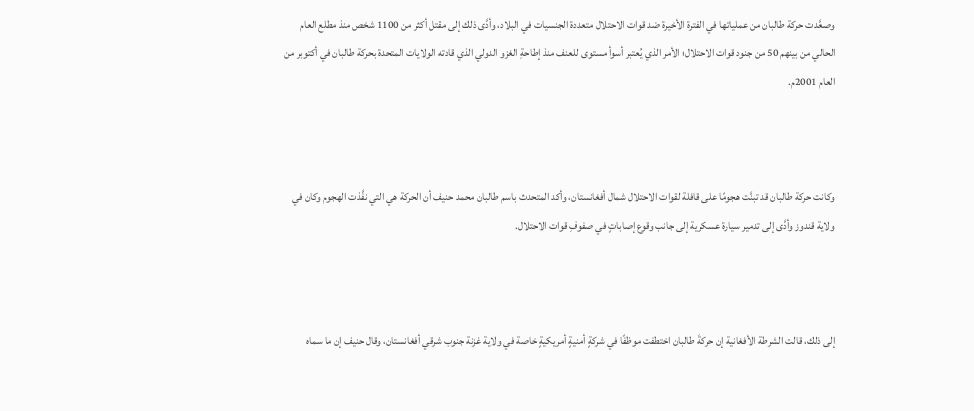وصعَّدت حركة طالبان من عملياتها في الفترة الأخيرة ضد قوات الاحتلال متعددة الجنسيات في البلاد، وأدَّى ذلك إلى مقتل أكثر من 1100 شخص منذ مطلع العام الحالي من بينهم 50 من جنود قوات الاحتلال؛ الأمر الذي يُعتبر أسوأ مستوى للعنف منذ إطاحةِ الغزو الدولي الذي قادته الولايات المتحدة بحركة طالبان في أكتوبر من العام 2001م.



وكانت حركة طالبان قد تبنَّت هجومًا على قافلة لقوات الاحتلال شمال أفغانستان، وأكد المتحدث باسم طالبان محمد حنيف أن الحركة هي التي نفَّذت الهجوم وكان في ولاية قندوز وأدَّى إلى تدمير سيارة عسكرية إلى جانب وقوع إصاباتٍ في صفوفِ قوات الاحتلال.



إلى ذلك، قالت الشرطة الأفغانية إن حركةَ طالبان اختطفت موظفًا في شركةٍ أمنيةٍ أمريكيةٍ خاصة في ولاية غزنة جنوب شرقي أفغانستان، وقال حنيف إن ما سماه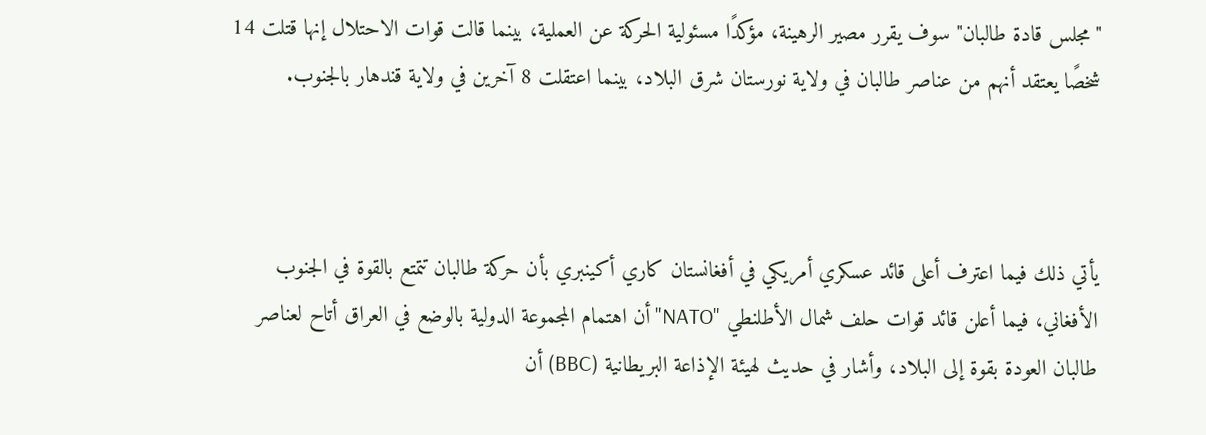"مجلس قادة طالبان" سوف يقرر مصير الرهينة، مؤكدًا مسئولية الحركة عن العملية، بينما قالت قوات الاحتلال إنها قتلت 14 شخصًا يعتقد أنهم من عناصر طالبان في ولاية نورستان شرق البلاد، بينما اعتقلت 8 آخرين في ولاية قندهار بالجنوب.



يأتي ذلك فيما اعترف أعلى قائد عسكري أمريكي في أفغانستان كاري أكينبري بأن حركة طالبان تتمتع بالقوة في الجنوب الأفغاني، فيما أعلن قائد قوات حلف شمال الأطلنطي "NATO" أن اهتمام المجموعة الدولية بالوضع في العراق أتاح لعناصر طالبان العودة بقوة إلى البلاد، وأشار في حديث لهيئة الإذاعة البريطانية (BBC) أن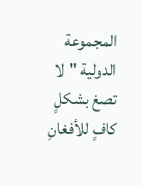المجموعة الدولية "لا تصغ بشكلٍ كافٍ للأفغانِ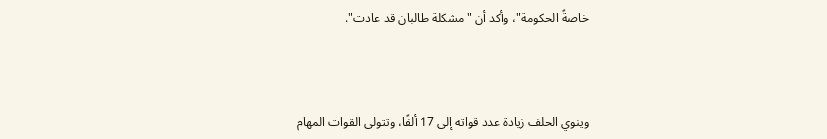خاصةً الحكومة"، وأكد أن "مشكلة طالبان قد عادت".



وينوي الحلف زيادة عدد قواته إلى 17 ألفًا، وتتولى القوات المهام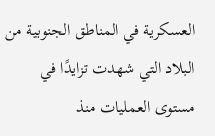العسكرية في المناطق الجنوبية من البلاد التي شهدت تزايدًا في مستوى العمليات منذ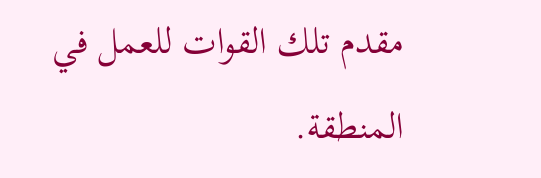مقدم تلك القوات للعمل في المنطقة.